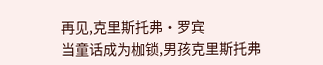再见,克里斯托弗·罗宾
当童话成为枷锁,男孩克里斯托弗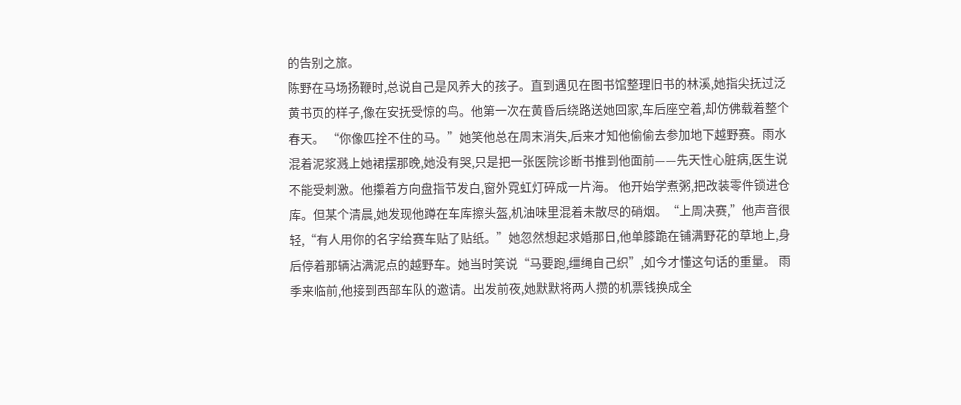的告别之旅。
陈野在马场扬鞭时,总说自己是风养大的孩子。直到遇见在图书馆整理旧书的林溪,她指尖抚过泛黄书页的样子,像在安抚受惊的鸟。他第一次在黄昏后绕路送她回家,车后座空着,却仿佛载着整个春天。 “你像匹拴不住的马。”她笑他总在周末消失,后来才知他偷偷去参加地下越野赛。雨水混着泥浆溅上她裙摆那晚,她没有哭,只是把一张医院诊断书推到他面前——先天性心脏病,医生说不能受刺激。他攥着方向盘指节发白,窗外霓虹灯碎成一片海。 他开始学煮粥,把改装零件锁进仓库。但某个清晨,她发现他蹲在车库擦头盔,机油味里混着未散尽的硝烟。“上周决赛,”他声音很轻,“有人用你的名字给赛车贴了贴纸。”她忽然想起求婚那日,他单膝跪在铺满野花的草地上,身后停着那辆沾满泥点的越野车。她当时笑说“马要跑,缰绳自己织”,如今才懂这句话的重量。 雨季来临前,他接到西部车队的邀请。出发前夜,她默默将两人攒的机票钱换成全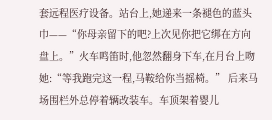套远程医疗设备。站台上,她递来一条褪色的蓝头巾——“你母亲留下的吧?上次见你把它绑在方向盘上。”火车鸣笛时,他忽然翻身下车,在月台上吻她:“等我跑完这一程,马鞍给你当摇椅。” 后来马场围栏外总停着辆改装车。车顶架着婴儿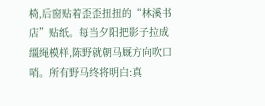椅,后窗贴着歪歪扭扭的“林溪书店”贴纸。每当夕阳把影子拉成缰绳模样,陈野就朝马厩方向吹口哨。所有野马终将明白:真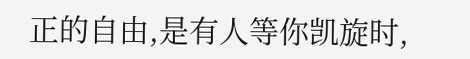正的自由,是有人等你凯旋时,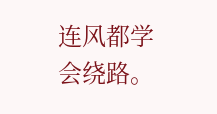连风都学会绕路。